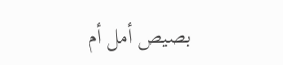بصيص أمل أم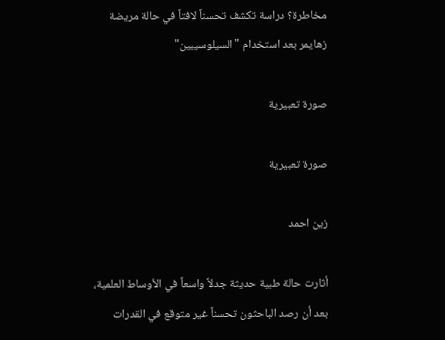مخاطرة؟ دراسة تكشف تحسناً لافتاً في حالة مريضة زهايمر بعد استخدام "السيلوسيبين"

صورة تعبيرية

صورة تعبيرية

زين احمد

أثارت حالة طبية حديثة جدلاً واسعاً في الأوساط العلمية، بعد أن رصد الباحثون تحسناً غير متوقع في القدرات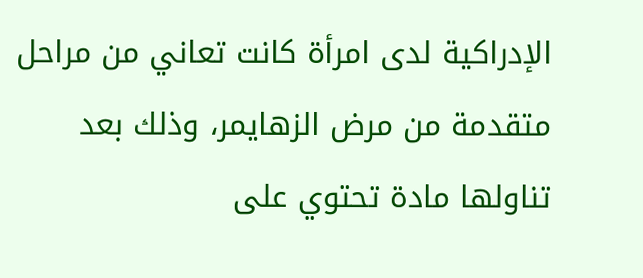الإدراكية لدى امرأة كانت تعاني من مراحل متقدمة من مرض الزهايمر، وذلك بعد تناولها مادة تحتوي على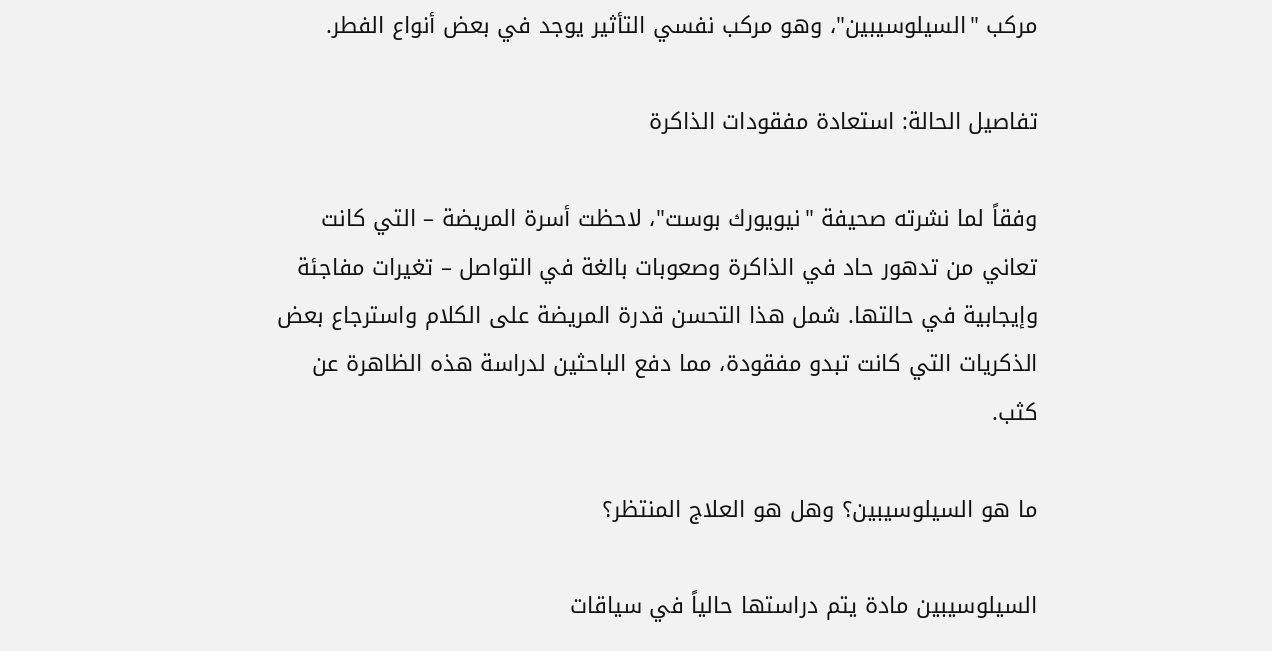مركب "السيلوسيبين"، وهو مركب نفسي التأثير يوجد في بعض أنواع الفطر.

تفاصيل الحالة: استعادة مفقودات الذاكرة

وفقاً لما نشرته صحيفة "نيويورك بوست"، لاحظت أسرة المريضة – التي كانت تعاني من تدهور حاد في الذاكرة وصعوبات بالغة في التواصل – تغيرات مفاجئة وإيجابية في حالتها. شمل هذا التحسن قدرة المريضة على الكلام واسترجاع بعض الذكريات التي كانت تبدو مفقودة، مما دفع الباحثين لدراسة هذه الظاهرة عن كثب.

ما هو السيلوسيبين؟ وهل هو العلاج المنتظر؟

السيلوسيبين مادة يتم دراستها حالياً في سياقات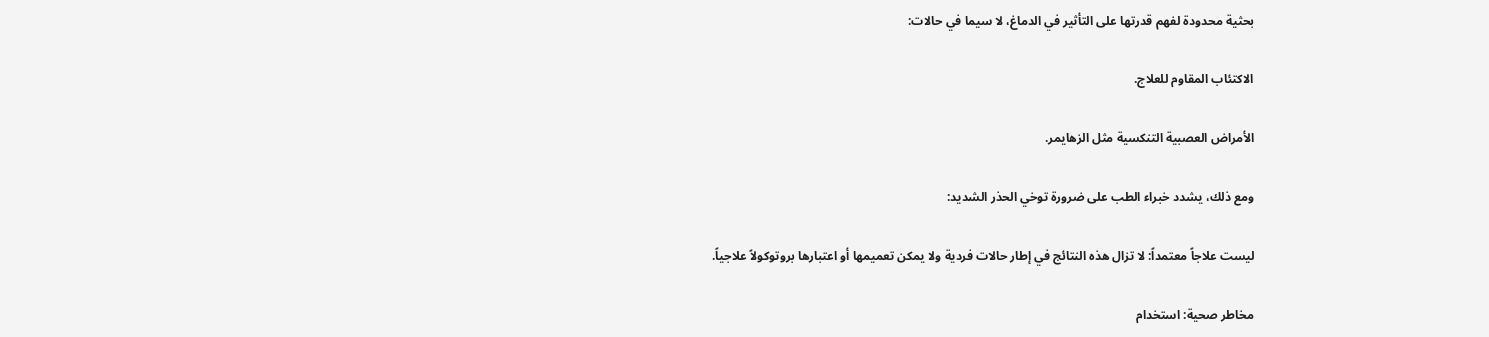بحثية محدودة لفهم قدرتها على التأثير في الدماغ، لا سيما في حالات:

الاكتئاب المقاوم للعلاج.

الأمراض العصبية التنكسية مثل الزهايمر.

ومع ذلك، يشدد خبراء الطب على ضرورة توخي الحذر الشديد:

ليست علاجاً معتمداً: لا تزال هذه النتائج في إطار حالات فردية ولا يمكن تعميمها أو اعتبارها بروتوكولاً علاجياً.

مخاطر صحية: استخدام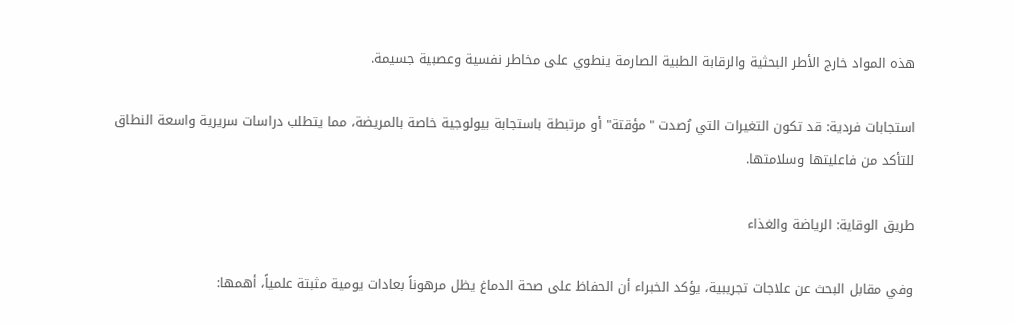هذه المواد خارج الأطر البحثية والرقابة الطبية الصارمة ينطوي على مخاطر نفسية وعصبية جسيمة.

استجابات فردية: قد تكون التغيرات التي رُصدت "مؤقتة" أو مرتبطة باستجابة بيولوجية خاصة بالمريضة، مما يتطلب دراسات سريرية واسعة النطاق للتأكد من فاعليتها وسلامتها.

طريق الوقاية: الرياضة والغذاء

وفي مقابل البحث عن علاجات تجريبية، يؤكد الخبراء أن الحفاظ على صحة الدماغ يظل مرهوناً بعادات يومية مثبتة علمياً، أهمها: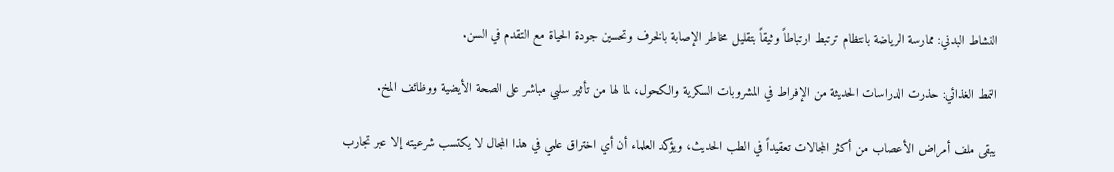النشاط البدني: ممارسة الرياضة بانتظام ترتبط ارتباطاً وثيقاً بتقليل مخاطر الإصابة بالخرف وتحسين جودة الحياة مع التقدم في السن.

النمط الغذائي: حذرت الدراسات الحديثة من الإفراط في المشروبات السكرية والكحول، لما لها من تأثير سلبي مباشر على الصحة الأيضية ووظائف المخ.

يبقى ملف أمراض الأعصاب من أكثر المجالات تعقيداً في الطب الحديث، ويؤكد العلماء أن أي اختراق علمي في هذا المجال لا يكتسب شرعيته إلا عبر تجارب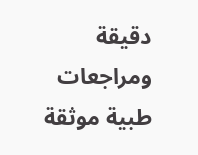دقيقة ومراجعات طبية موثقة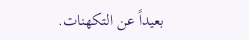بعيداً عن التكهنات.